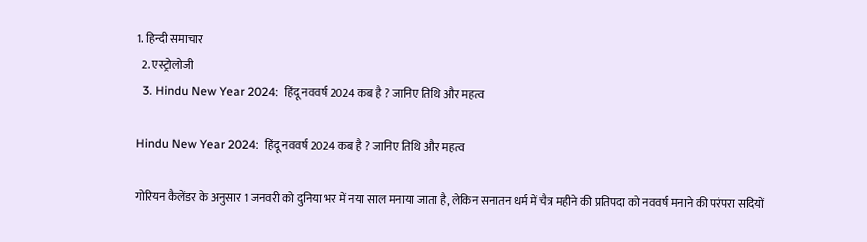1. हिन्दी समाचार
  2. एस्ट्रोलोजी
  3. Hindu New Year 2024:  हिंदू नववर्ष 2024 कब है ? जानिए तिथि और महत्व

Hindu New Year 2024:  हिंदू नववर्ष 2024 कब है ? जानिए तिथि और महत्व

गोरियन कैलेंडर के अनुसार 1 जनवरी को दुनिया भर में नया साल मनाया जाता है, लेकिन सनातन धर्म में चैत्र महीने की प्रतिपदा को नववर्ष मनाने की परंपरा सदियों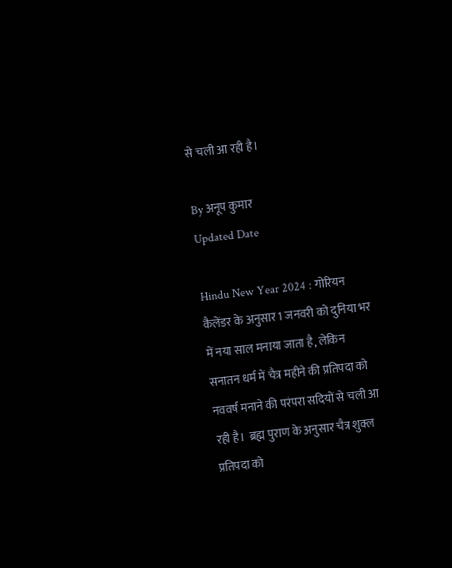से चली आ रही है।

By अनूप कुमार
Updated Date

Hindu New Year 2024 : गोरियन कैलेंडर के अनुसार 1 जनवरी को दुनिया भर में नया साल मनाया जाता है, लेकिन सनातन धर्म में चैत्र महीने की प्रतिपदा को नववर्ष मनाने की परंपरा सदियों से चली आ रही है।  ब्रह्म पुराण के अनुसार चैत्र शुक्ल प्रतिपदा को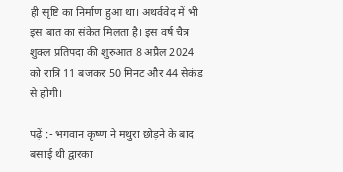ही सृष्टि का निर्माण हुआ था। अथर्ववेद में भी इस बात का संकेत मिलता है। इस वर्ष चैत्र शुक्ल प्रतिपदा की शुरुआत 8 अप्रैल 2024 को रात्रि 11 बजकर 50 मिनट और 44 सेकंड से होगी।

पढ़ें :- भगवान कृष्ण ने मथुरा छोड़ने के बाद बसाई थी द्वारका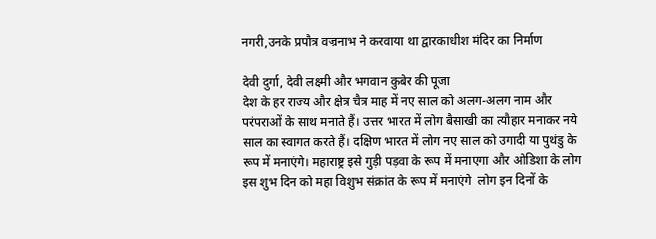नगरी,उनके प्रपौत्र वज्रनाभ ने करवाया था द्वारकाधीश मंदिर का निर्माण

देवी दुर्गा, देवी लक्ष्मी और भगवान कुबेर की पूजा
देश के हर राज्य और क्षेत्र चैत्र माह में नए साल को अलग-अलग नाम और परंपराओं के साथ मनाते हैं। उत्तर भारत में लोग बैसाखी का त्यौहार मनाकर नये साल का स्वागत करते हैं। दक्षिण भारत में लोग नए साल को उगादी या पुथंडु के रूप में मनाएंगे। महाराष्ट्र इसे गुड़ी पड़वा के रूप में मनाएगा और ओडिशा के लोग इस शुभ दिन को महा विशुभ संक्रांत के रूप में मनाएंगे  लोग इन दिनों के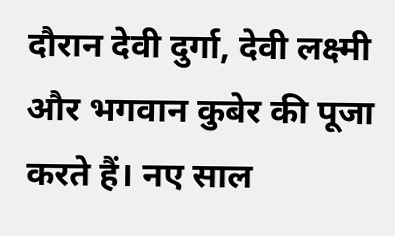दौरान देवी दुर्गा, देवी लक्ष्मी और भगवान कुबेर की पूजा करते हैं। नए साल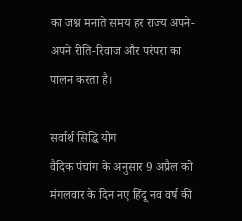का जश्न मनाते समय हर राज्य अपने-अपने रीति-रिवाज और परंपरा का पालन करता है।

सर्वार्थ सिद्धि योग
वैदिक पंचांग के अनुसार 9 अप्रैल को मंगलवार के दिन नए हिंदू नव वर्ष की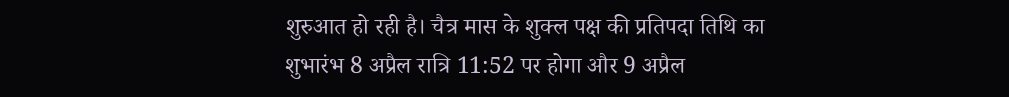शुरुआत हो रही है। चैत्र मास के शुक्ल पक्ष की प्रतिपदा तिथि का शुभारंभ 8 अप्रैल रात्रि 11:52 पर होगा और 9 अप्रैल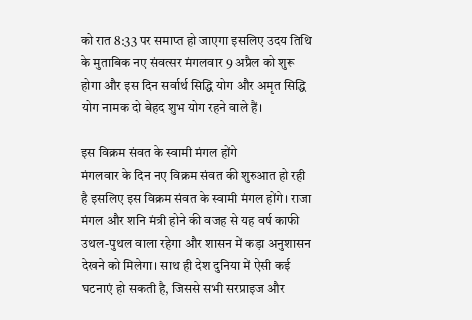को रात 8:33 पर समाप्त हो जाएगा इसलिए उदय तिथि के मुताबिक नए संवत्सर मंगलवार 9 अप्रैल को शुरू होगा और इस दिन सर्वार्थ सिद्धि योग और अमृत सिद्धि योग नामक दो बेहद शुभ योग रहने वाले हैं।

इस विक्रम संवत के स्वामी मंगल होंगे
मंगलवार के दिन नए विक्रम संवत की शुरुआत हो रही है इसलिए इस विक्रम संवत के स्वामी मंगल होंगे। राजा मंगल और शनि मंत्री होने की वजह से यह वर्ष काफी उथल-पुथल वाला रहेगा और शासन में कड़ा अनुशासन देखने को मिलेगा। साथ ही देश दुनिया में ऐसी कई घटनाएं हो सकती है, जिससे सभी सरप्राइज और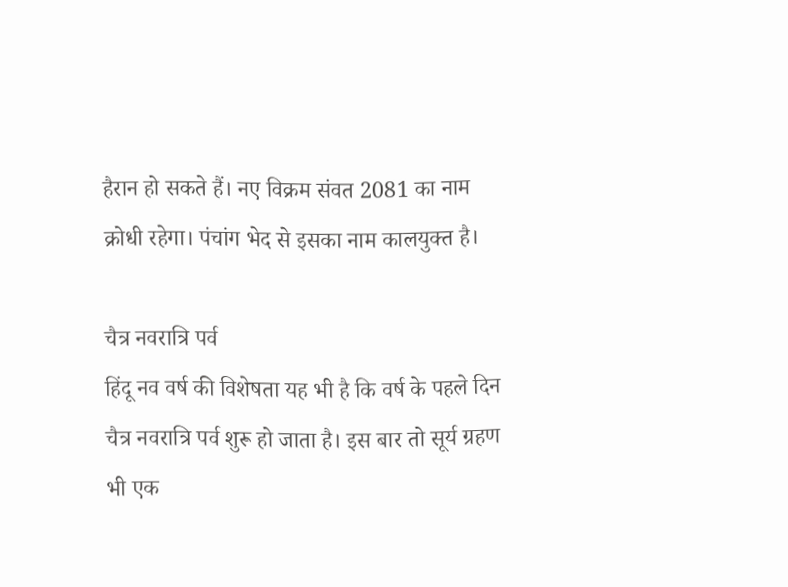हैरान हो सकते हैं। नए विक्रम संवत 2081 का नाम क्रोधी रहेगा। पंचांग भेद से इसका नाम कालयुक्त है।

चैत्र नवरात्रि पर्व
हिंदू नव वर्ष की विशेषता यह भी है कि वर्ष के पहले दिन चैत्र नवरात्रि पर्व शुरू हो जाता है। इस बार तो सूर्य ग्रहण भी एक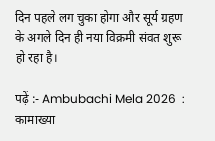दिन पहले लग चुका होगा और सूर्य ग्रहण के अगले दिन ही नया विक्रमी संवत शुरू हो रहा है।

पढ़ें :- Ambubachi Mela 2026  :  कामाख्या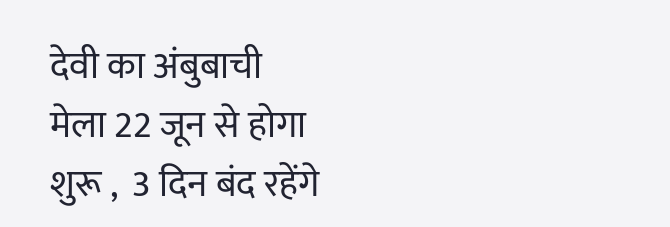देवी का अंबुबाची मेला 22 जून से होगा शुरू ,  3 दिन बंद रहेंगे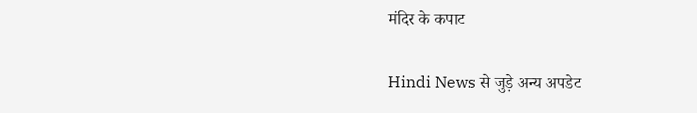मंदिर के कपाट

Hindi News से जुड़े अन्य अपडेट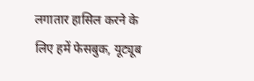लगातार हासिल करने के लिए हमें फेसबुक, यूट्यूब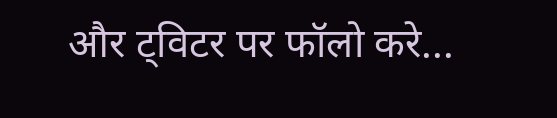और ट्विटर पर फॉलो करे...